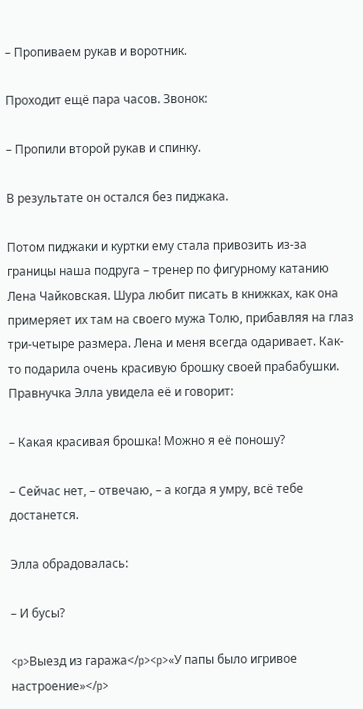– Пропиваем рукав и воротник.

Проходит ещё пара часов. Звонок:

– Пропили второй рукав и спинку.

В результате он остался без пиджака.

Потом пиджаки и куртки ему стала привозить из-за границы наша подруга – тренер по фигурному катанию Лена Чайковская. Шура любит писать в книжках, как она примеряет их там на своего мужа Толю, прибавляя на глаз три-четыре размера. Лена и меня всегда одаривает. Как-то подарила очень красивую брошку своей прабабушки. Правнучка Элла увидела её и говорит:

– Какая красивая брошка! Можно я её поношу?

– Сейчас нет, – отвечаю, – а когда я умру, всё тебе достанется.

Элла обрадовалась:

– И бусы?

<p>Выезд из гаража</p><p>«У папы было игривое настроение»</p>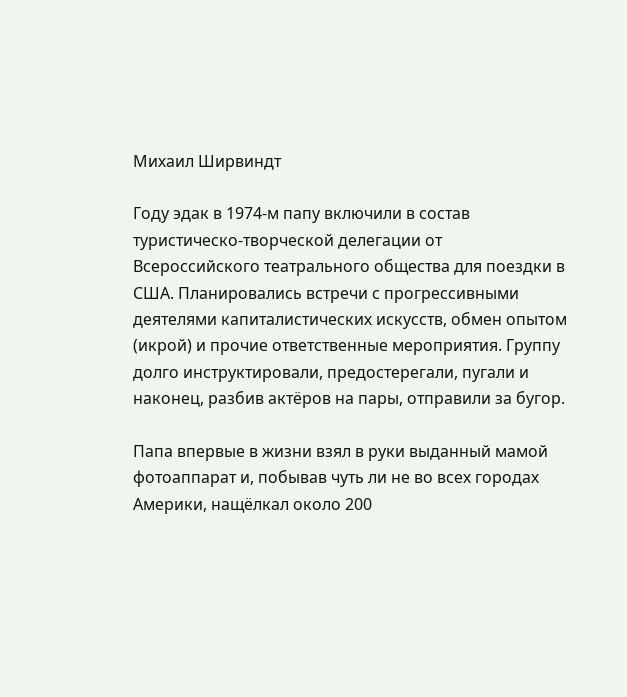Михаил Ширвиндт

Году эдак в 1974-м папу включили в состав туристическо-творческой делегации от Всероссийского театрального общества для поездки в США. Планировались встречи с прогрессивными деятелями капиталистических искусств, обмен опытом (икрой) и прочие ответственные мероприятия. Группу долго инструктировали, предостерегали, пугали и наконец, разбив актёров на пары, отправили за бугор.

Папа впервые в жизни взял в руки выданный мамой фотоаппарат и, побывав чуть ли не во всех городах Америки, нащёлкал около 200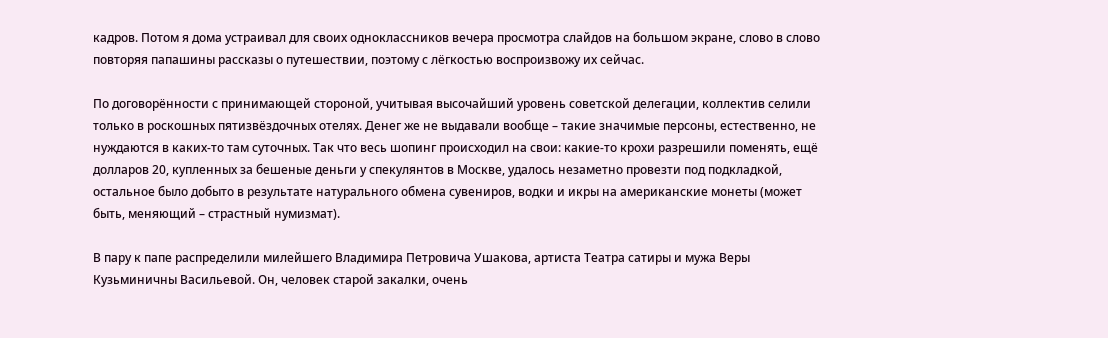кадров. Потом я дома устраивал для своих одноклассников вечера просмотра слайдов на большом экране, слово в слово повторяя папашины рассказы о путешествии, поэтому с лёгкостью воспроизвожу их сейчас.

По договорённости с принимающей стороной, учитывая высочайший уровень советской делегации, коллектив селили только в роскошных пятизвёздочных отелях. Денег же не выдавали вообще – такие значимые персоны, естественно, не нуждаются в каких-то там суточных. Так что весь шопинг происходил на свои: какие-то крохи разрешили поменять, ещё долларов 20, купленных за бешеные деньги у спекулянтов в Москве, удалось незаметно провезти под подкладкой, остальное было добыто в результате натурального обмена сувениров, водки и икры на американские монеты (может быть, меняющий – страстный нумизмат).

В пару к папе распределили милейшего Владимира Петровича Ушакова, артиста Театра сатиры и мужа Веры Кузьминичны Васильевой. Он, человек старой закалки, очень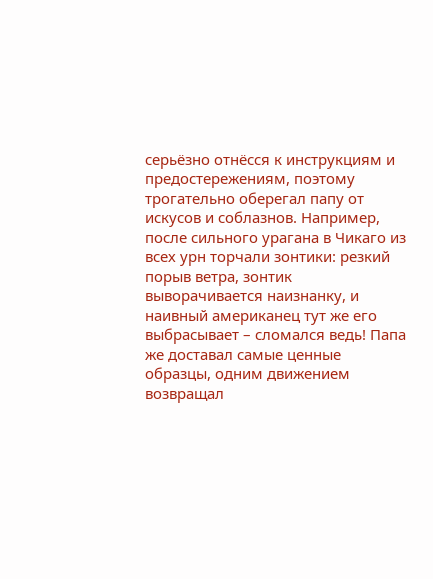серьёзно отнёсся к инструкциям и предостережениям, поэтому трогательно оберегал папу от искусов и соблазнов. Например, после сильного урагана в Чикаго из всех урн торчали зонтики: резкий порыв ветра, зонтик выворачивается наизнанку, и наивный американец тут же его выбрасывает – сломался ведь! Папа же доставал самые ценные образцы, одним движением возвращал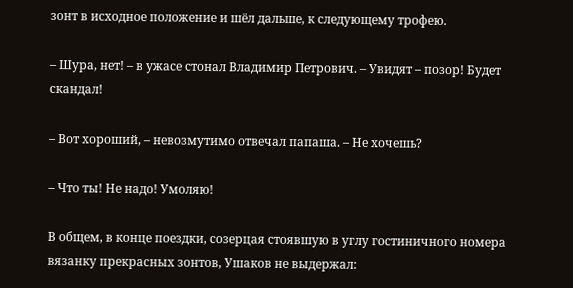зонт в исходное положение и шёл дальше, к следующему трофею.

– Шура, нет! – в ужасе стонал Владимир Петрович. – Увидят – позор! Будет скандал!

– Вот хороший, – невозмутимо отвечал папаша. – Не хочешь?

– Что ты! Не надо! Умоляю!

В общем, в конце поездки, созерцая стоявшую в углу гостиничного номера вязанку прекрасных зонтов, Ушаков не выдержал: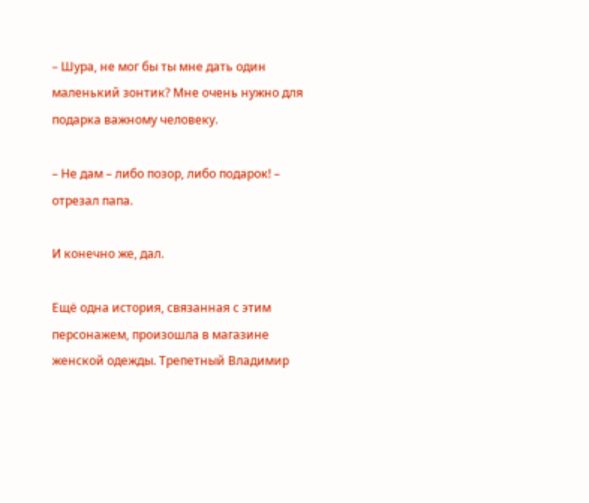– Шура, не мог бы ты мне дать один маленький зонтик? Мне очень нужно для подарка важному человеку.

– Не дам – либо позор, либо подарок! – отрезал папа.

И конечно же, дал.

Ещё одна история, связанная с этим персонажем, произошла в магазине женской одежды. Трепетный Владимир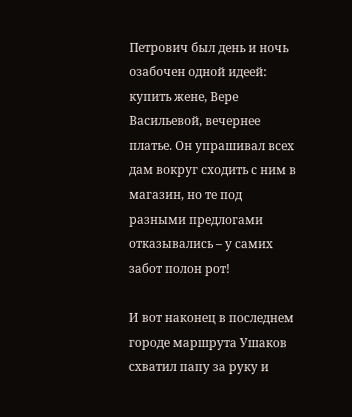Петрович был день и ночь озабочен одной идеей: купить жене, Вере Васильевой, вечернее платье. Он упрашивал всех дам вокруг сходить с ним в магазин, но те под разными предлогами отказывались – у самих забот полон рот!

И вот наконец в последнем городе маршрута Ушаков схватил папу за руку и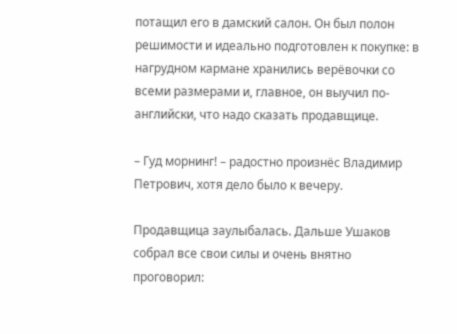потащил его в дамский салон. Он был полон решимости и идеально подготовлен к покупке: в нагрудном кармане хранились верёвочки со всеми размерами и, главное, он выучил по-английски, что надо сказать продавщице.

– Гуд морнинг! – радостно произнёс Владимир Петрович, хотя дело было к вечеру.

Продавщица заулыбалась. Дальше Ушаков собрал все свои силы и очень внятно проговорил: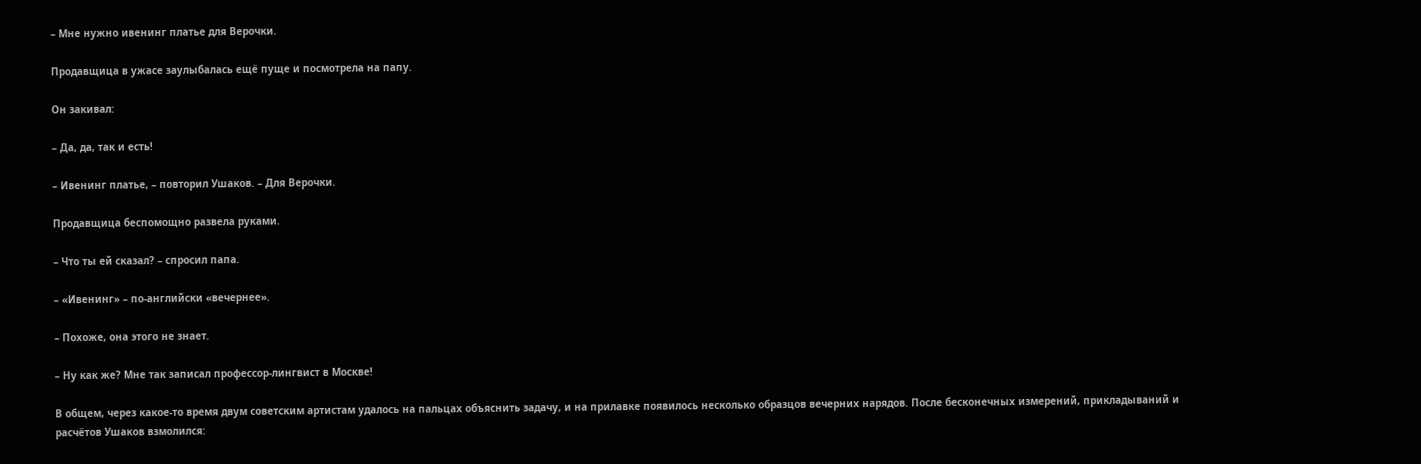– Мне нужно ивенинг платье для Верочки.

Продавщица в ужасе заулыбалась ещё пуще и посмотрела на папу.

Он закивал:

– Да, да, так и есть!

– Ивенинг платье, – повторил Ушаков. – Для Верочки.

Продавщица беспомощно развела руками.

– Что ты ей сказал? – спросил папа.

– «Ивенинг» – по-английски «вечернее».

– Похоже, она этого не знает.

– Ну как же? Мне так записал профессор-лингвист в Москве!

В общем, через какое-то время двум советским артистам удалось на пальцах объяснить задачу, и на прилавке появилось несколько образцов вечерних нарядов. После бесконечных измерений, прикладываний и расчётов Ушаков взмолился: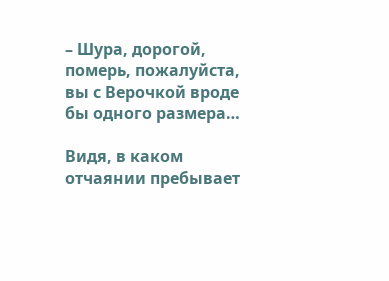– Шура, дорогой, померь, пожалуйста, вы с Верочкой вроде бы одного размера…

Видя, в каком отчаянии пребывает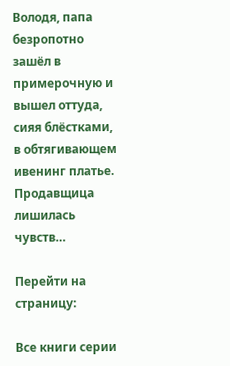Володя, папа безропотно зашёл в примерочную и вышел оттуда, сияя блёстками, в обтягивающем ивенинг платье. Продавщица лишилась чувств…

Перейти на страницу:

Все книги серии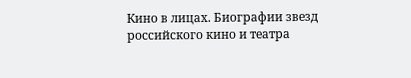Кино в лицах. Биографии звезд российского кино и театра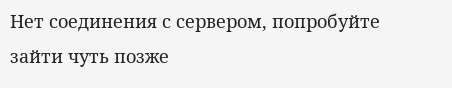Нет соединения с сервером, попробуйте зайти чуть позже